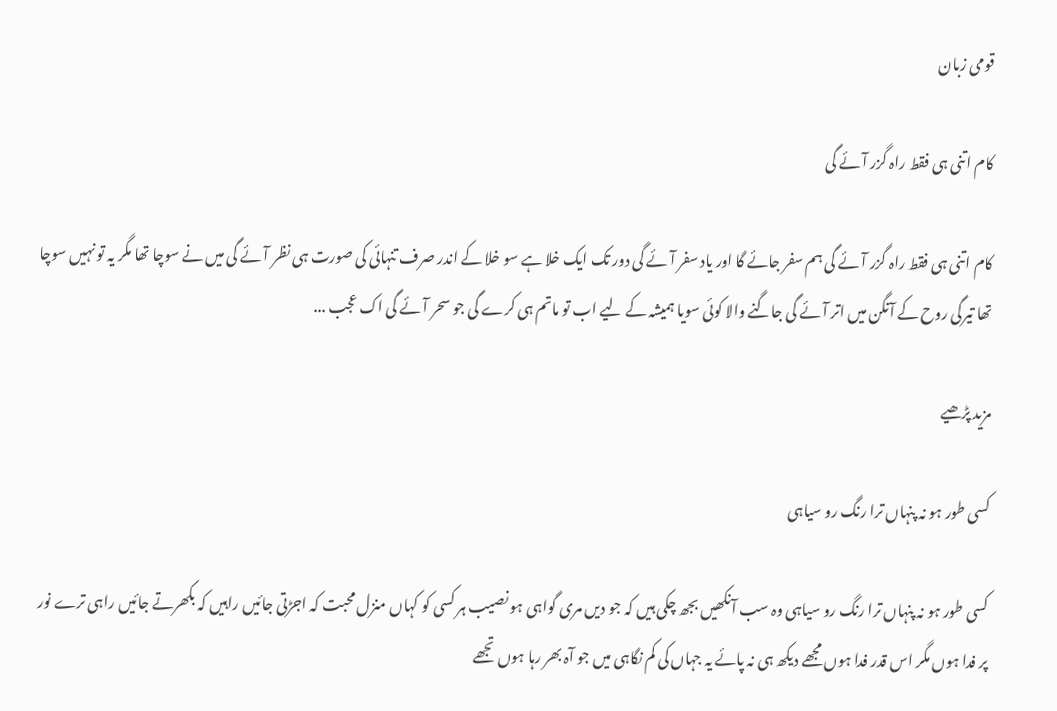قومی زبان

کام اتنی ہی فقط راہ گزر آئے گی

کام اتنی ہی فقط راہ گزر آئے گی ہم سفر جائے گا اور یاد سفر آئے گی دور تک ایک خلا ہے سو خلا کے اندر صرف تنہائی کی صورت ہی نظر آئے گی میں نے سوچا تھا مگر یہ تو نہیں سوچا تھا تیرگی روح کے آنگن میں اتر آئے گی جاگنے والا کوئی سویا ہمیشہ کے لیے اب تو ماتم ہی کرے گی جو سحر آئے گی اک عجب ...

مزید پڑھیے

کسی طور ہو نہ پنہاں ترا رنگ رو سیاہی

کسی طور ہو نہ پنہاں ترا رنگ رو سیاہی وہ سب آنکھیں بجھ چکی ہیں کہ جو دیں مری گواہی ہو نصیب ہر کسی کو کہاں منزل محبت کہ اجڑتی جائیں راہیں کہ بکھرتے جائیں راہی ترے نور پر فدا ہوں مگر اس قدر فدا ہوں مجھے دیکھ ہی نہ پائے یہ جہاں کی کم نگاہی میں جو آہ بھر رہا ہوں تجھے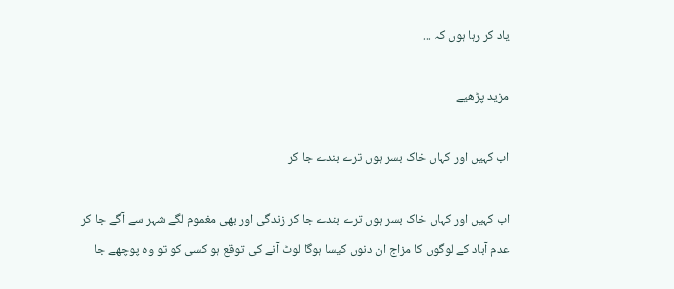یاد کر رہا ہوں کہ ...

مزید پڑھیے

اب کہیں اور کہاں خاک بسر ہوں ترے بندے جا کر

اب کہیں اور کہاں خاک بسر ہوں ترے بندے جا کر زندگی اور بھی مغموم لگے شہر سے آگے جا کر عدم آباد کے لوگوں کا مزاج ان دنوں کیسا ہوگا لوٹ آنے کی توقع ہو کسی کو تو وہ پوچھے جا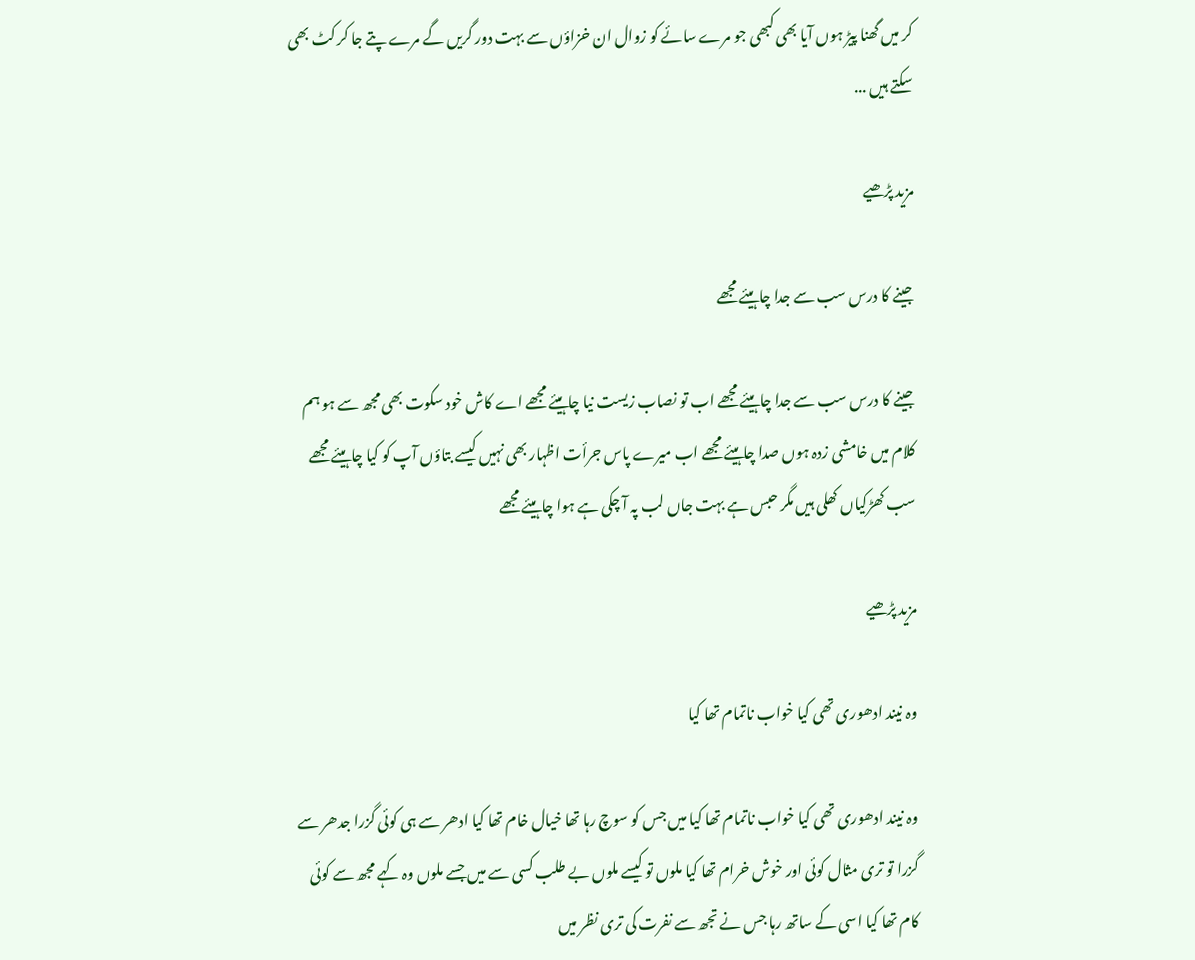کر میں گھنا پیڑ ہوں آیا بھی کبھی جو مرے سائے کو زوال ان خزاؤں سے بہت دور گریں گے مرے پتے جا کر کٹ بھی سکتے ہیں ...

مزید پڑھیے

جینے کا درس سب سے جدا چاہیئے مجھے

جینے کا درس سب سے جدا چاہیئے مجھے اب تو نصاب زیست نیا چاہیئے مجھے اے کاش خود سکوت بھی مجھ سے ہو ہم کلام میں خامشی زدہ ہوں صدا چاہیئے مجھے اب میرے پاس جرأت اظہار بھی نہیں کیسے بتاؤں آپ کو کیا چاہیئے مجھے سب کھڑکیاں کھلی ہیں مگر حبس ہے بہت جاں لب پہ آ چکی ہے ہوا چاہیئے مجھے

مزید پڑھیے

وہ نیند ادھوری تھی کیا خواب ناتمام تھا کیا

وہ نیند ادھوری تھی کیا خواب ناتمام تھا کیا میں جس کو سوچ رہا تھا خیال خام تھا کیا ادھر سے ہی کوئی گزرا جدھر سے گزرا تو تری مثال کوئی اور خوش خرام تھا کیا ملوں تو کیسے ملوں بے طلب کسی سے میں جسے ملوں وہ کہے مجھ سے کوئی کام تھا کیا اسی کے ساتھ رہا جس نے تجھ سے نفرت کی تری نظر میں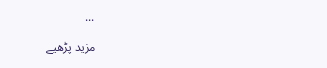...

مزید پڑھیے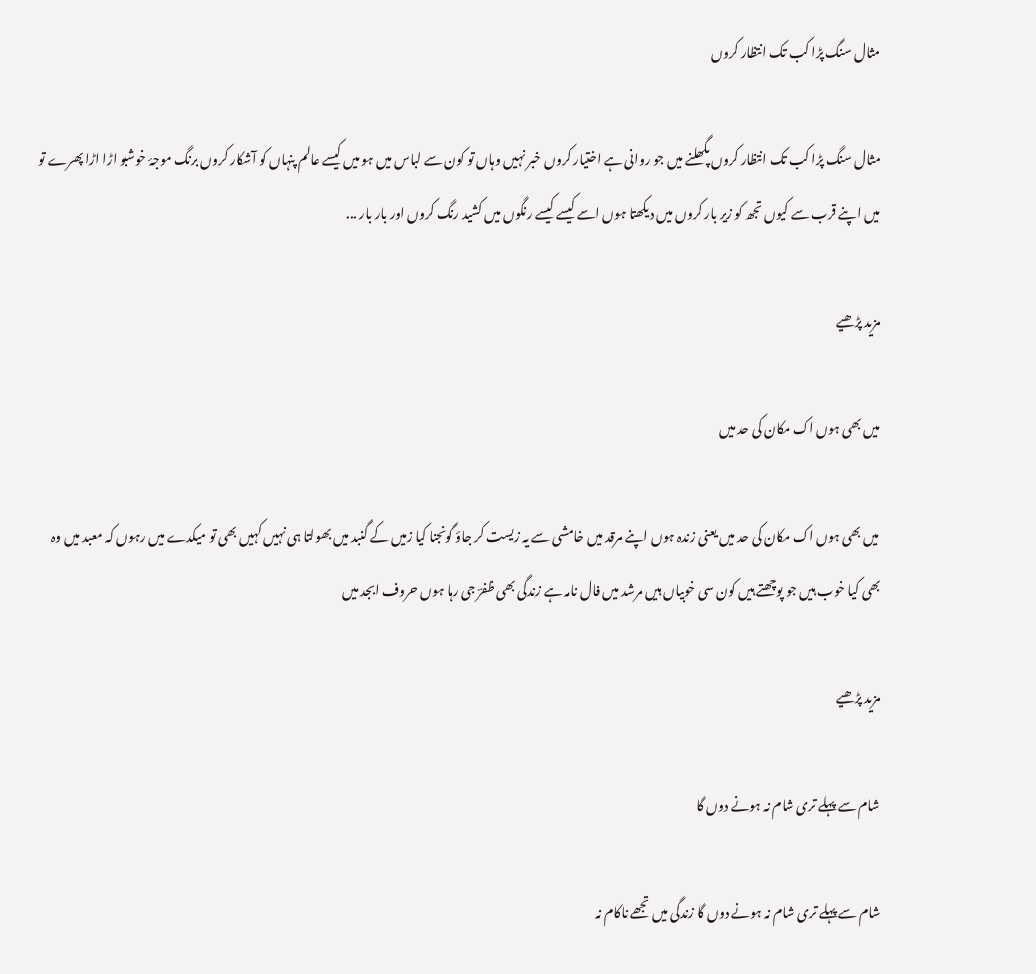مثال سنگ پڑا کب تک انتظار کروں

مثال سنگ پڑا کب تک انتظار کروں پگھلنے میں جو روانی ہے اختیار کروں خبر نہیں وہاں تو کون سے لباس میں ہو میں کیسے عالم پنہاں کو آشکار کروں برنگ موجۂ خوشبو اڑا اڑا پھرے تو میں اپنے قرب سے کیوں تجھ کو زیر بار کروں میں دیکھتا ہوں اسے کیسے کیسے رنگوں میں کشید رنگ کروں اور بار بار ...

مزید پڑھیے

میں بھی ہوں اک مکان کی حد میں

میں بھی ہوں اک مکان کی حد میں یعنی زندہ ہوں اپنے مرقد میں خامشی سے یہ زیست کر جاؤ گونجنا کیا زمیں کے گنبد میں بھولتا ہی نہیں کہیں بھی تو میکدے میں رہوں کہ معبد میں وہ بھی کیا خوب ہیں جو پوچھتے ہیں کون سی خوبیاں ہیں مرشد میں فال نامہ ہے زندگی بھی ظفرؔ جی رہا ہوں حروف ابجد میں

مزید پڑھیے

شام سے پہلے تری شام نہ ہونے دوں گا

شام سے پہلے تری شام نہ ہونے دوں گا زندگی میں تجھے ناکام نہ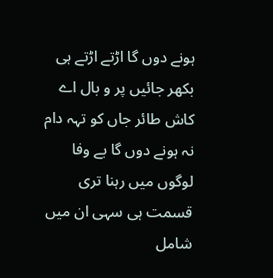ہونے دوں گا اڑتے اڑتے ہی بکھر جائیں پر و بال اے کاش طائر جاں کو تہہ دام نہ ہونے دوں گا بے وفا لوگوں میں رہنا تری قسمت ہی سہی ان میں شامل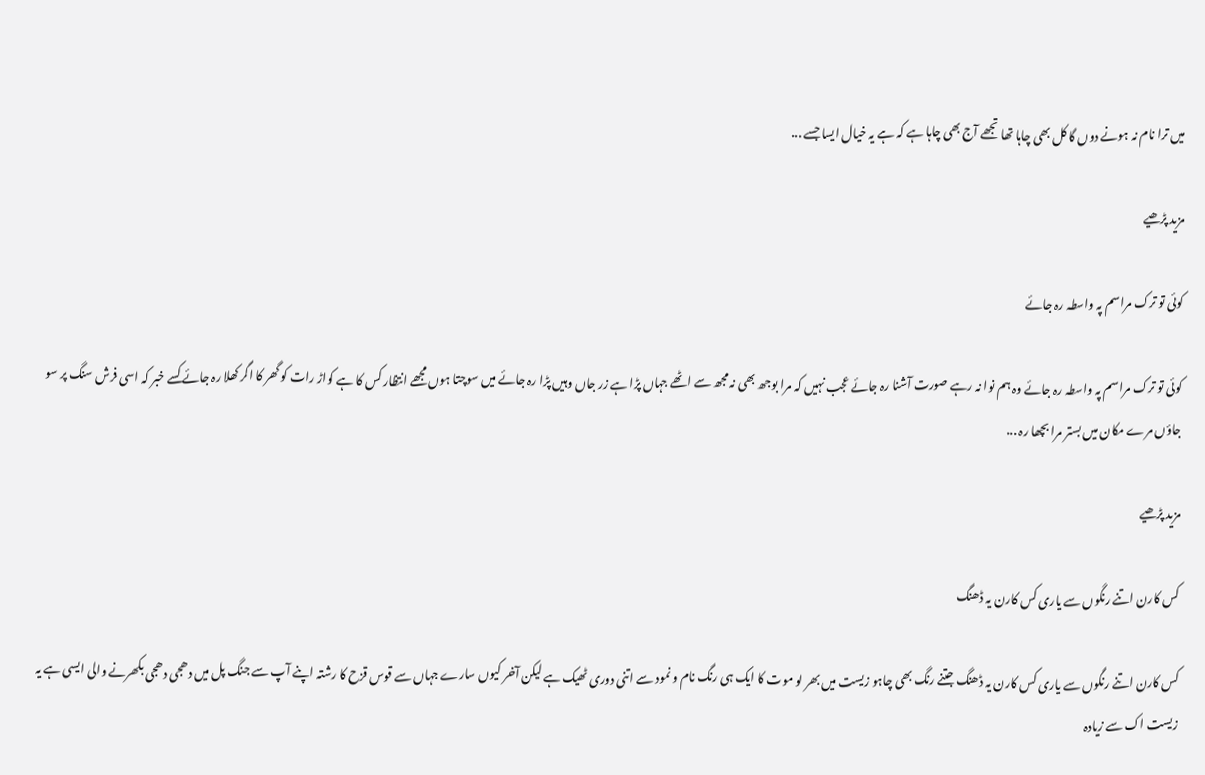میں ترا نام نہ ہونے دوں گا کل بھی چاہا تھا تجھے آج بھی چاہا ہے کہ ہے یہ خیال ایسا جسے ...

مزید پڑھیے

کوئی تو ترک مراسم پہ واسطہ رہ جائے

کوئی تو ترک مراسم پہ واسطہ رہ جائے وہ ہم نوا نہ رہے صورت آشنا رہ جائے عجب نہیں کہ مرا بوجھ بھی نہ مجھ سے اٹھے جہاں پڑا ہے زر جاں وہیں پڑا رہ جائے میں سوچتا ہوں مجھے انتظار کس کا ہے کواڑ رات کو گھر کا اگر کھلا رہ جائے کسے خبر کہ اسی فرش سنگ پر سو جاؤں مرے مکان میں بستر مرا بچھا رہ ...

مزید پڑھیے

کس کارن اتنے رنگوں سے یاری کس کارن یہ ڈھنگ

کس کارن اتنے رنگوں سے یاری کس کارن یہ ڈھنگ جتنے رنگ بھی چاہو زیست میں بھر لو موت کا ایک ہی رنگ نام و نمود سے اتنی دوری ٹھیک ہے لیکن آخر کیوں سارے جہاں سے قوس قزح کا رشتہ اپنے آپ سے جنگ پل میں دھجی دھجی بکھرنے والی ایسی ہے یہ زیست اک سے زیادہ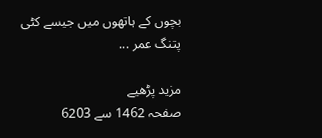بچوں کے ہاتھوں میں جیسے کٹی پتنگ عمر ...

مزید پڑھیے
صفحہ 1462 سے 6203